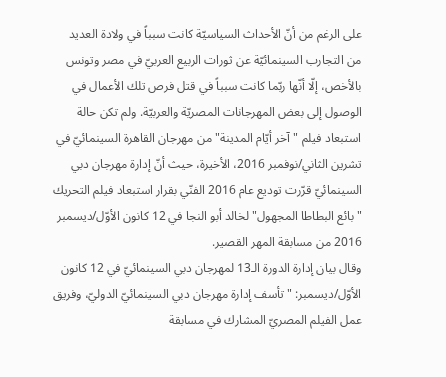على الرغم من أنّ الأحداث السياسيّة كانت سبباً في ولادة العديد من التجارب السينمائيّة عن ثورات الربيع العربيّ في مصر وتونس بالأخص، إلّا أنّها ربّما كانت سبباً في قتل فرص تلك الأعمال في الوصول إلى بعض المهرجانات المصريّة والعربيّة. ولم تكن حالة استبعاد فيلم "آخر أيّام المدينة" من مهرجان القاهرة السينمائيّ في تشرين الثاني/نوفمبر 2016، الأخيرة، حيث أنّ إدارة مهرجان دبي السينمائيّ قرّرت توديع عام 2016 الفنّي بقرار استبعاد فيلم التحريك "بائع البطاطا المجهول" لخالد أبو النجا في 12 كانون الأوّل/ديسمبر 2016 من مسابقة المهر القصير.
وقال بيان إدارة الدورة الـ13 لمهرجان دبي السينمائيّ في 12 كانون الأوّل/ديسمبر: "تأسف إدارة مهرجان دبي السينمائيّ الدوليّ، وفريق عمل الفيلم المصريّ المشارك في مسابقة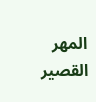المهر القصير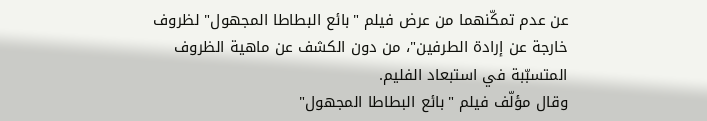عن عدم تمكّنهما من عرض فيلم "بائع البطاطا المجهول" لظروف خارجة عن إرادة الطرفين"، من دون الكشف عن ماهية الظروف المتسبّبة في استبعاد الفليم.
وقال مؤلّف فيلم "بائع البطاطا المجهول"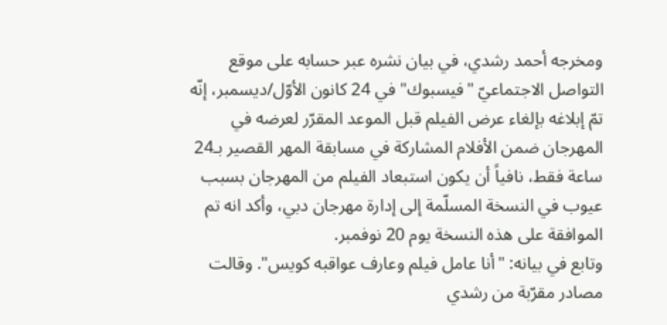ومخرجه أحمد رشدي، في بيان نشره عبر حسابه على موقع التواصل الاجتماعيّ "فيسبوك" في 24 كانون الأوّل/ديسمبر، إنّه تمّ إبلاغه بإلغاء عرض الفيلم قبل الموعد المقرّر لعرضه في المهرجان ضمن الأفلام المشاركة في مسابقة المهر القصير بـ24 ساعة فقط، نافياً أن يكون استبعاد الفيلم من المهرجان بسبب عيوب في النسخة المسلّمة إلى إدارة مهرجان دبي، وأكد انه تم الموافقة على هذه النسخة يوم 20 نوفمبر.
وتابع في بيانه: "أنا عامل فيلم وعارف عواقبه كويس". وقالت مصادر مقرّبة من رشدي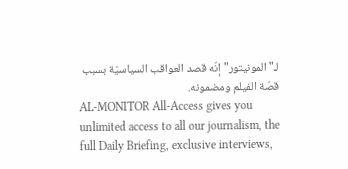لـ"المونيتور" إنّه قصد العواقب السياسيّة بسبب قصّة الفيلم ومضمونه.
AL-MONITOR All-Access gives you unlimited access to all our journalism, the full Daily Briefing, exclusive interviews,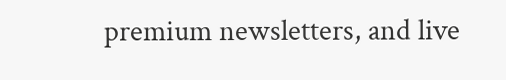premium newsletters, and live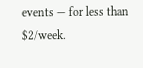events — for less than $2/week.